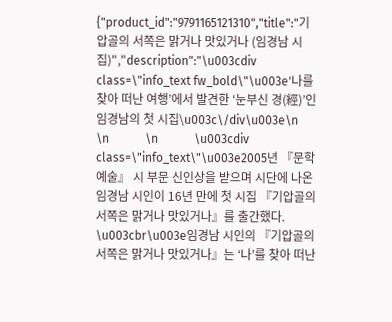{"product_id":"9791165121310","title":"기압골의 서쪽은 맑거나 맛있거나 (임경남 시집)","description":"\u003cdiv class=\"info_text fw_bold\"\u003e‘나를 찾아 떠난 여행’에서 발견한 ‘눈부신 경(經)’인 임경남의 첫 시집\u003c\/div\u003e\n            \n            \n            \u003cdiv class=\"info_text\"\u003e2005년 『문학예술』 시 부문 신인상을 받으며 시단에 나온 임경남 시인이 16년 만에 첫 시집 『기압골의 서쪽은 맑거나 맛있거나』를 출간했다. \u003cbr\u003e임경남 시인의 『기압골의 서쪽은 맑거나 맛있거나』는 ‘나’를 찾아 떠난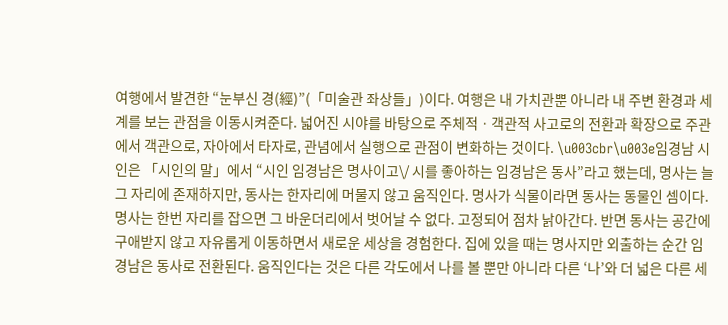여행에서 발견한 “눈부신 경(經)”(「미술관 좌상들」)이다. 여행은 내 가치관뿐 아니라 내 주변 환경과 세계를 보는 관점을 이동시켜준다. 넓어진 시야를 바탕으로 주체적ㆍ객관적 사고로의 전환과 확장으로 주관에서 객관으로, 자아에서 타자로, 관념에서 실행으로 관점이 변화하는 것이다. \u003cbr\u003e임경남 시인은 「시인의 말」에서 “시인 임경남은 명사이고\/ 시를 좋아하는 임경남은 동사”라고 했는데, 명사는 늘 그 자리에 존재하지만, 동사는 한자리에 머물지 않고 움직인다. 명사가 식물이라면 동사는 동물인 셈이다. 명사는 한번 자리를 잡으면 그 바운더리에서 벗어날 수 없다. 고정되어 점차 낡아간다. 반면 동사는 공간에 구애받지 않고 자유롭게 이동하면서 새로운 세상을 경험한다. 집에 있을 때는 명사지만 외출하는 순간 임경남은 동사로 전환된다. 움직인다는 것은 다른 각도에서 나를 볼 뿐만 아니라 다른 ‘나’와 더 넓은 다른 세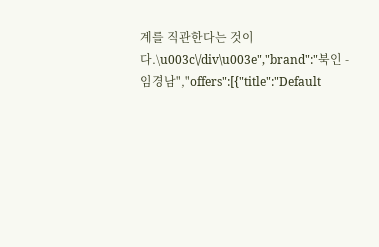계를 직관한다는 것이다.\u003c\/div\u003e","brand":"북인 - 임경남","offers":[{"title":"Default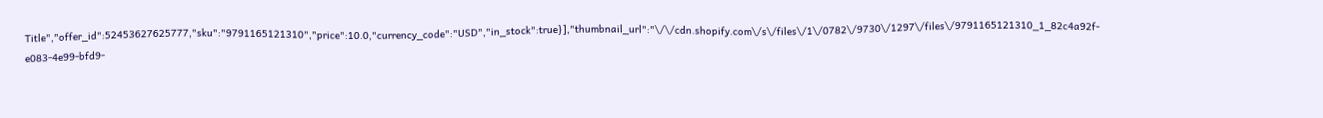Title","offer_id":52453627625777,"sku":"9791165121310","price":10.0,"currency_code":"USD","in_stock":true}],"thumbnail_url":"\/\/cdn.shopify.com\/s\/files\/1\/0782\/9730\/1297\/files\/9791165121310_1_82c4a92f-e083-4e99-bfd9-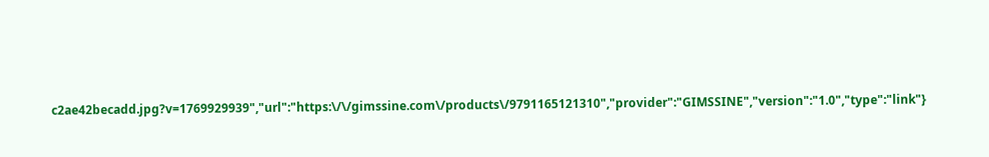c2ae42becadd.jpg?v=1769929939","url":"https:\/\/gimssine.com\/products\/9791165121310","provider":"GIMSSINE","version":"1.0","type":"link"}